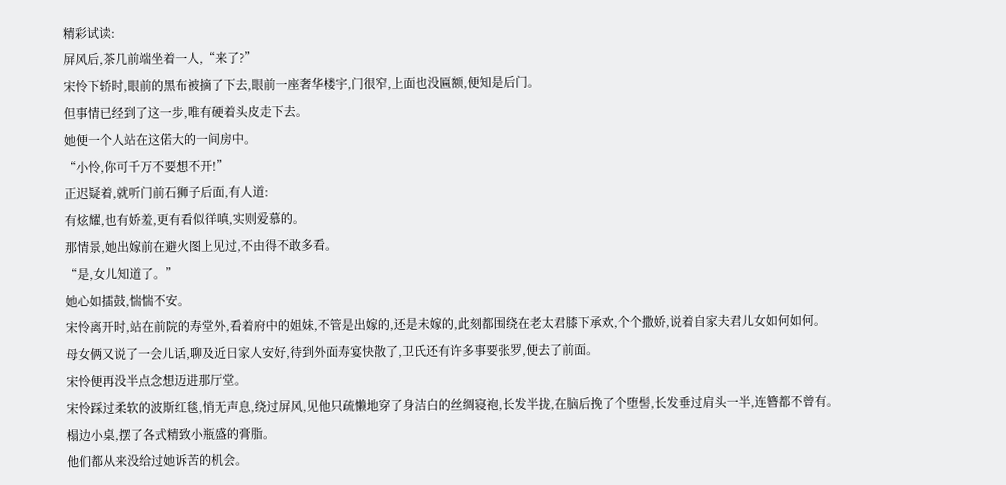精彩试读:
屏风后,茶几前端坐着一人,“来了?”
宋怜下轿时,眼前的黑布被摘了下去,眼前一座奢华楼宇,门很窄,上面也没匾额,便知是后门。
但事情已经到了这一步,唯有硬着头皮走下去。
她便一个人站在这偌大的一间房中。
“小怜,你可千万不要想不开!”
正迟疑着,就听门前石狮子后面,有人道:
有炫耀,也有娇羞,更有看似徉嗔,实则爱慕的。
那情景,她出嫁前在避火图上见过,不由得不敢多看。
“是,女儿知道了。”
她心如擂鼓,惴惴不安。
宋怜离开时,站在前院的寿堂外,看着府中的姐妹,不管是出嫁的,还是未嫁的,此刻都围绕在老太君膝下承欢,个个撒娇,说着自家夫君儿女如何如何。
母女俩又说了一会儿话,聊及近日家人安好,待到外面寿宴快散了,卫氏还有许多事要张罗,便去了前面。
宋怜便再没半点念想迈进那厅堂。
宋怜踩过柔软的波斯红毯,悄无声息,绕过屏风,见他只疏懒地穿了身洁白的丝绸寝袍,长发半拢,在脑后挽了个堕髻,长发垂过肩头一半,连簪都不曾有。
榻边小桌,摆了各式精致小瓶盛的膏脂。
他们都从来没给过她诉苦的机会。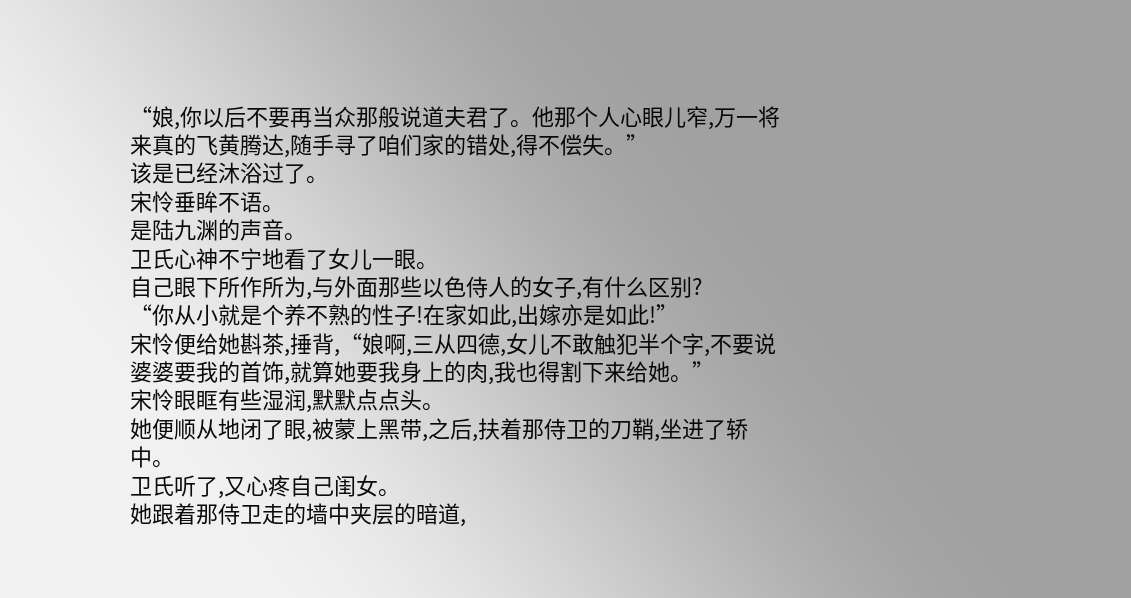“娘,你以后不要再当众那般说道夫君了。他那个人心眼儿窄,万一将来真的飞黄腾达,随手寻了咱们家的错处,得不偿失。”
该是已经沐浴过了。
宋怜垂眸不语。
是陆九渊的声音。
卫氏心神不宁地看了女儿一眼。
自己眼下所作所为,与外面那些以色侍人的女子,有什么区别?
“你从小就是个养不熟的性子!在家如此,出嫁亦是如此!”
宋怜便给她斟茶,捶背,“娘啊,三从四德,女儿不敢触犯半个字,不要说婆婆要我的首饰,就算她要我身上的肉,我也得割下来给她。”
宋怜眼眶有些湿润,默默点点头。
她便顺从地闭了眼,被蒙上黑带,之后,扶着那侍卫的刀鞘,坐进了轿中。
卫氏听了,又心疼自己闺女。
她跟着那侍卫走的墙中夹层的暗道,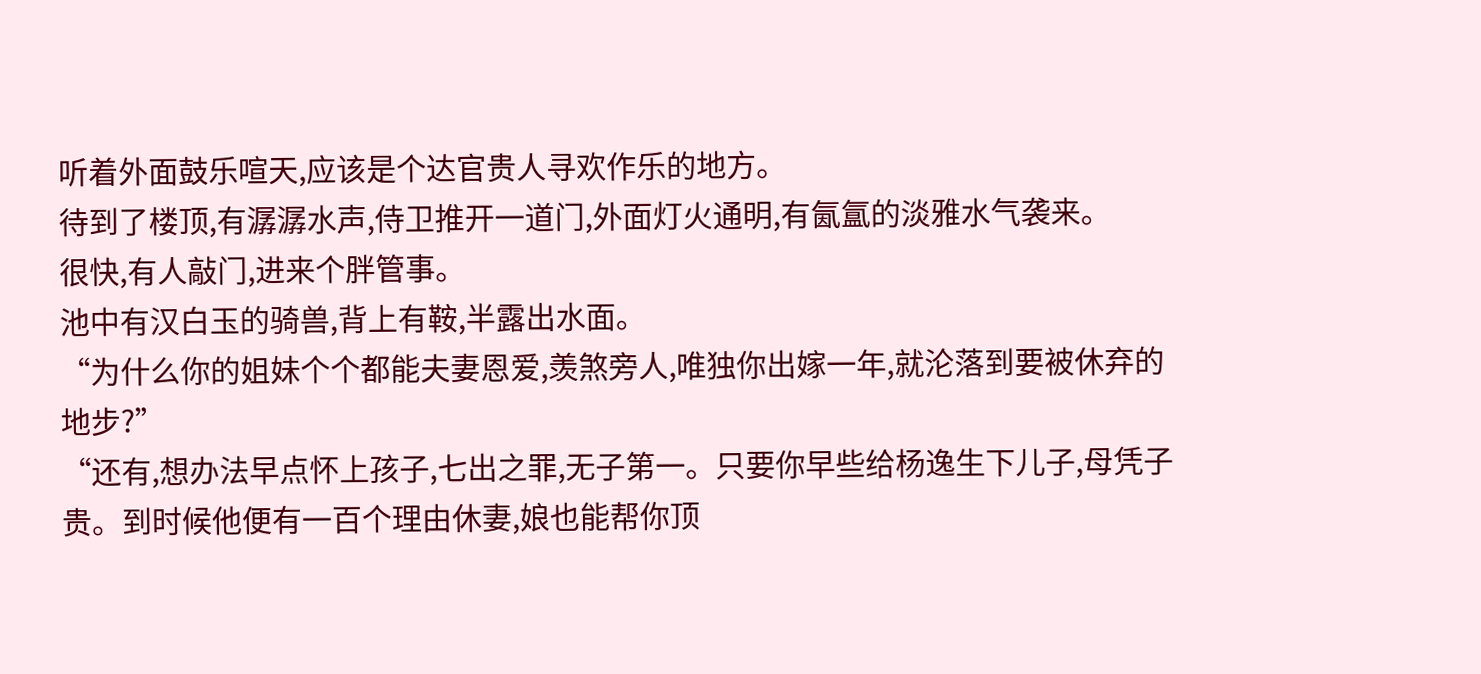听着外面鼓乐喧天,应该是个达官贵人寻欢作乐的地方。
待到了楼顶,有潺潺水声,侍卫推开一道门,外面灯火通明,有氤氲的淡雅水气袭来。
很快,有人敲门,进来个胖管事。
池中有汉白玉的骑兽,背上有鞍,半露出水面。
“为什么你的姐妹个个都能夫妻恩爱,羡煞旁人,唯独你出嫁一年,就沦落到要被休弃的地步?”
“还有,想办法早点怀上孩子,七出之罪,无子第一。只要你早些给杨逸生下儿子,母凭子贵。到时候他便有一百个理由休妻,娘也能帮你顶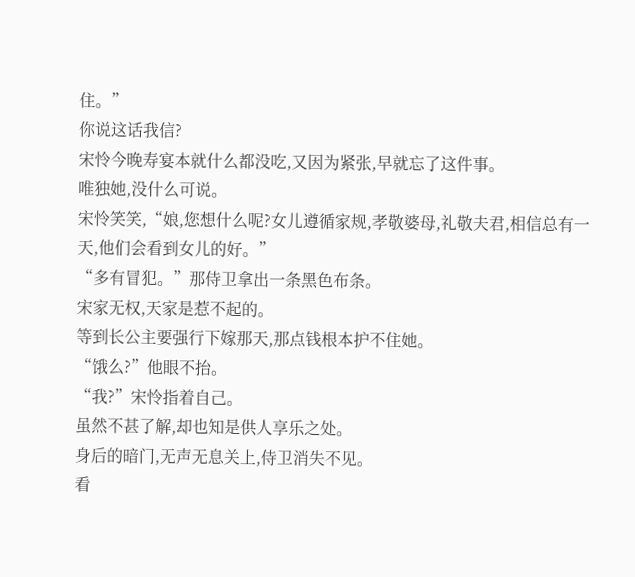住。”
你说这话我信?
宋怜今晚寿宴本就什么都没吃,又因为紧张,早就忘了这件事。
唯独她,没什么可说。
宋怜笑笑,“娘,您想什么呢?女儿遵循家规,孝敬婆母,礼敬夫君,相信总有一天,他们会看到女儿的好。”
“多有冒犯。”那侍卫拿出一条黑色布条。
宋家无权,天家是惹不起的。
等到长公主要强行下嫁那天,那点钱根本护不住她。
“饿么?”他眼不抬。
“我?”宋怜指着自己。
虽然不甚了解,却也知是供人享乐之处。
身后的暗门,无声无息关上,侍卫消失不见。
看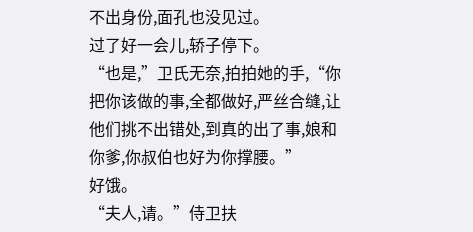不出身份,面孔也没见过。
过了好一会儿,轿子停下。
“也是,”卫氏无奈,拍拍她的手,“你把你该做的事,全都做好,严丝合缝,让他们挑不出错处,到真的出了事,娘和你爹,你叔伯也好为你撑腰。”
好饿。
“夫人,请。”侍卫扶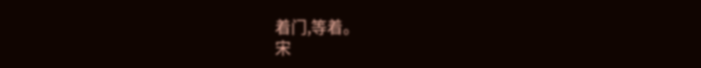着门,等着。
宋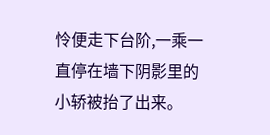怜便走下台阶,一乘一直停在墙下阴影里的小轿被抬了出来。